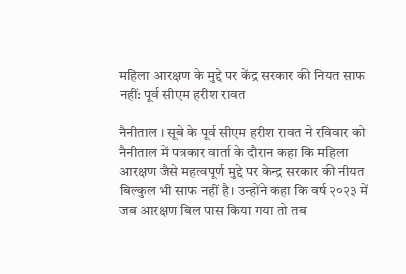महिला आरक्षण के मुद्दे पर केंद्र सरकार की नियत साफ नहीं: पूर्व सीएम हरीश रावत

नैनीताल । सूबे के पूर्व सीएम हरीश रावत ने रविवार को नैनीताल में पत्रकार वार्ता के दौरान कहा कि महिला आरक्षण जैसे महत्वपूर्ण मुद्दे पर केन्द्र सरकार की नीयत बिल्कुल भी साफ नहीं है। उन्होंने कहा कि वर्ष २०२३ में जब आरक्षण बिल पास किया गया तो तब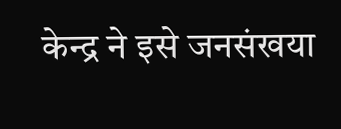केन्द्र ने इसे जनसंखया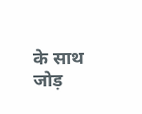के साथ जोड़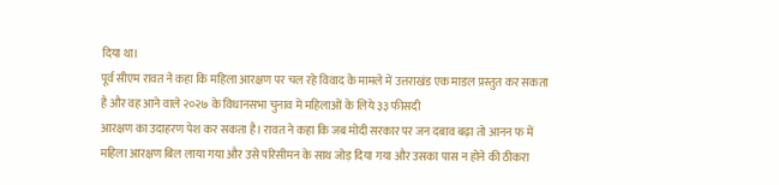दिया था।
पूर्व सीएम रावत ने कहा कि महिला आरक्षण पर चल रहे विवाद के मामले में उत्तराखंड एक माडल प्रस्तुत कर सकता है और वह आने वाले २०२७ के विधानसभा चुनाव में महिलाओं के लिये ३३ फीसदी
आरक्षण का उदाहरण पेश कर सकता है। रावत ने कहा कि जब मोदी सरकार पर जन दबाव बढ़ा तो आनन फ में महिला आरक्षण बिल लाया गया और उसे परिसीमन के साथ जोड़ दिया गया और उसका पास न होने की ठीकरा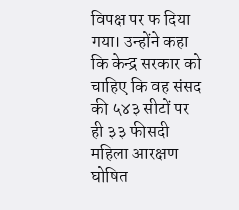विपक्ष पर फ दिया गया। उन्होंने कहा कि केन्द्र सरकार को चाहिए कि वह संसद की ५४३ सीटों पर ही ३३ फीसदी महिला आरक्षण घोषित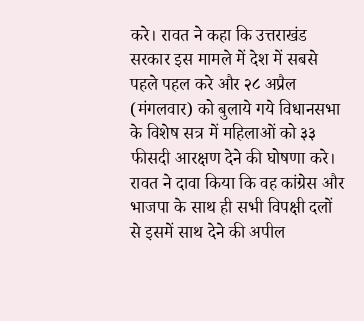करे। रावत ने कहा कि उत्तराखंड सरकार इस मामले में देश में सबसे पहले पहल करे और २८ अप्रैल (मंगलवार) को बुलाये गये विधानसभा के विशेष सत्र में महिलाओं को ३३ फीसदी आरक्षण देने की घोषणा करे। रावत ने दावा किया कि वह कांग्रेस और भाजपा के साथ ही सभी विपक्षी दलों से इसमें साथ देने की अपील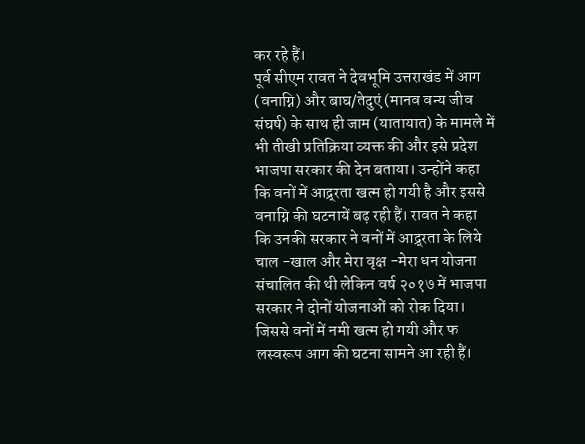कर रहे हैं।
पूर्व सीएम रावत ने देवभूमि उत्तराखंड में आग (वनाग्नि) और बाघ/तेदुएं (मानव वन्य जीव संघर्ष) के साथ ही जाम (यातायात) के मामले में भी तीखी प्रतिक्रिया व्यक्त की और इसे प्रदेश भाजपा सरकार की देन बताया। उन्होंने कहा कि वनों में आद्र्रता खत्म हो गयी है और इससे वनाग्नि की घटनायें बढ़ रही हैं। रावत ने कहा कि उनकी सरकार ने वनों में आद्र्रता के लिये चाल -खाल और मेरा वृक्ष -मेरा धन योजना संचालित की थी लेकिन वर्ष २०१७ में भाजपा सरकार ने दोनों योजनाओं को रोक दिया। जिससे वनों में नमी खत्म हो गयी और फ लस्वरूप आग की घटना सामने आ रही हैं।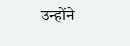उन्होंने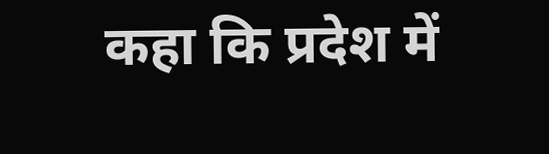कहा कि प्रदेश में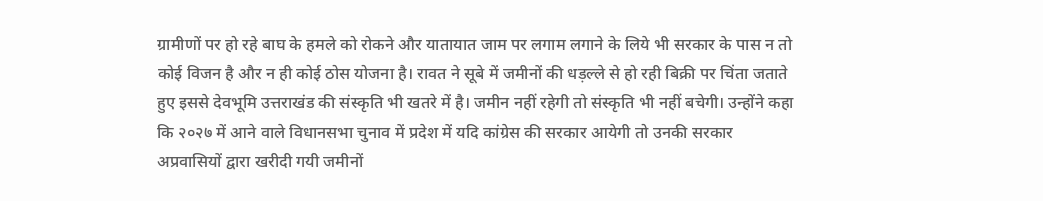ग्रामीणों पर हो रहे बाघ के हमले को रोकने और यातायात जाम पर लगाम लगाने के लिये भी सरकार के पास न तो कोई विजन है और न ही कोई ठोस योजना है। रावत ने सूबे में जमीनों की धड़ल्ले से हो रही बिक्री पर चिंता जताते हुए इससे देवभूमि उत्तराखंड की संस्कृति भी खतरे में है। जमीन नहीं रहेगी तो संस्कृति भी नहीं बचेगी। उन्होंने कहा कि २०२७ में आने वाले विधानसभा चुनाव में प्रदेश में यदि कांग्रेस की सरकार आयेगी तो उनकी सरकार अप्रवासियों द्वारा खरीदी गयी जमीनों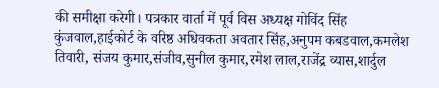की समीक्षा करेगी। पत्रकार वार्ता में पूर्व विस अध्यक्ष गोविंद सिंह कुंजवाल,हाईकोर्ट के वरिष्ठ अधिवकता अवतार सिंह,अनुपम कबडवाल,कमलेश तिवारी, संजय कुमार,संजीव,सुनील कुमार,रमेश लाल,राजेंद्र व्यास,शार्दुल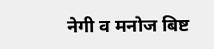नेगी व मनोज बिष्ट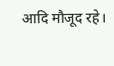आदि मौजूद रहे।